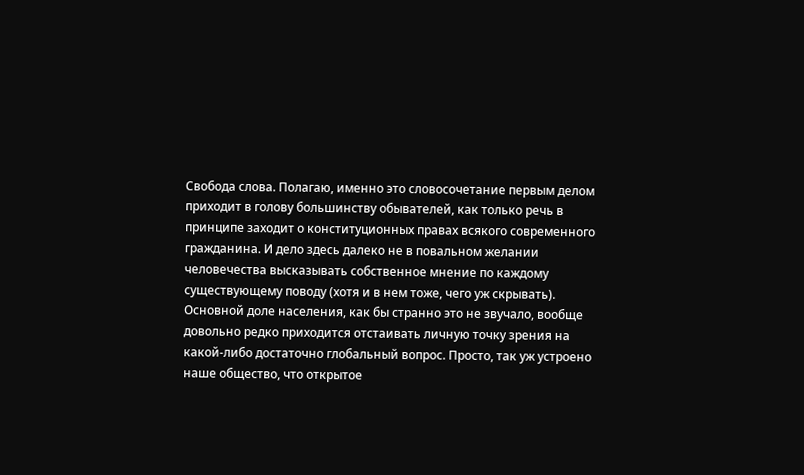Свобода слова. Полагаю, именно это словосочетание первым делом приходит в голову большинству обывателей, как только речь в принципе заходит о конституционных правах всякого современного гражданина. И дело здесь далеко не в повальном желании человечества высказывать собственное мнение по каждому существующему поводу (хотя и в нем тоже, чего уж скрывать). Основной доле населения, как бы странно это не звучало, вообще довольно редко приходится отстаивать личную точку зрения на какой-либо достаточно глобальный вопрос. Просто, так уж устроено наше общество, что открытое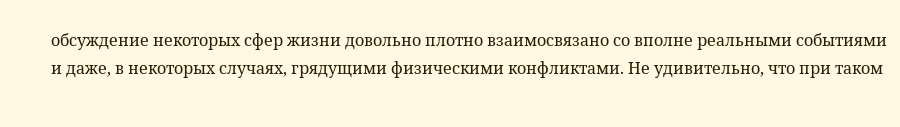обсуждение некоторых сфер жизни довольно плотно взаимосвязано со вполне реальными событиями и даже, в некоторых случаях, грядущими физическими конфликтами. Не удивительно, что при таком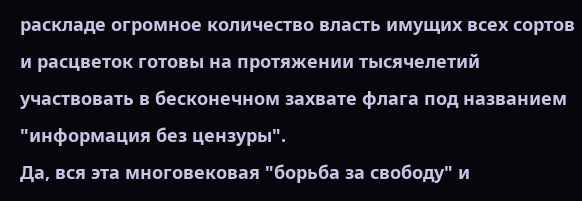раскладе огромное количество власть имущих всех сортов и расцветок готовы на протяжении тысячелетий участвовать в бесконечном захвате флага под названием "информация без цензуры".
Да, вся эта многовековая "борьба за свободу" и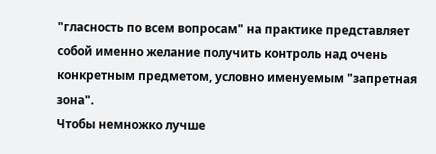"гласность по всем вопросам" на практике представляет собой именно желание получить контроль над очень конкретным предметом, условно именуемым "запретная зона".
Чтобы немножко лучше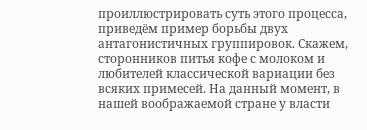проиллюстрировать суть этого процесса, приведём пример борьбы двух антагонистичных группировок. Скажем, сторонников питья кофе с молоком и любителей классической вариации без всяких примесей. На данный момент, в нашей воображаемой стране у власти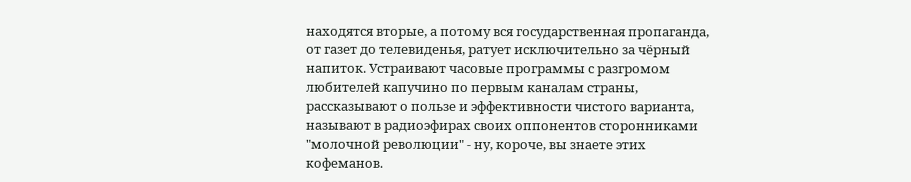находятся вторые, а потому вся государственная пропаганда, от газет до телевиденья, ратует исключительно за чёрный напиток. Устраивают часовые программы с разгромом любителей капучино по первым каналам страны, рассказывают о пользе и эффективности чистого варианта, называют в радиоэфирах своих оппонентов сторонниками "молочной революции" - ну, короче, вы знаете этих кофеманов.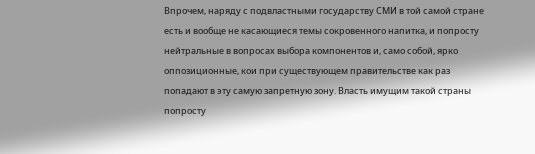Впрочем, наряду с подвластными государству СМИ в той самой стране есть и вообще не касающиеся темы сокровенного напитка, и попросту нейтральные в вопросах выбора компонентов и, само собой, ярко оппозиционные, кои при существующем правительстве как раз попадают в эту самую запретную зону. Власть имущим такой страны попросту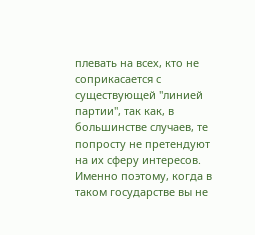плевать на всех, кто не соприкасается с существующей "линией партии", так как, в большинстве случаев, те попросту не претендуют на их сферу интересов. Именно поэтому, когда в таком государстве вы не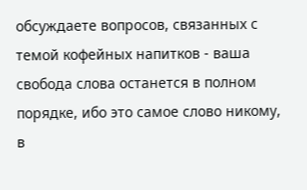обсуждаете вопросов, связанных с темой кофейных напитков - ваша свобода слова останется в полном порядке, ибо это самое слово никому, в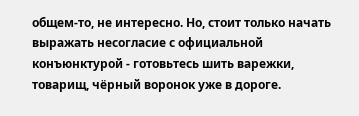общем-то, не интересно. Но, стоит только начать выражать несогласие с официальной конъюнктурой - готовьтесь шить варежки, товарищ, чёрный воронок уже в дороге.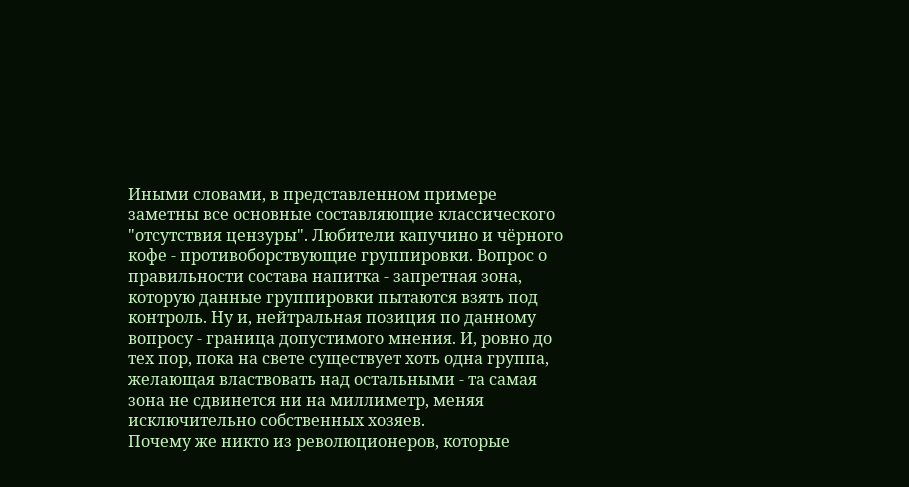Иными словами, в представленном примере заметны все основные составляющие классического "отсутствия цензуры". Любители капучино и чёрного кофе - противоборствующие группировки. Вопрос о правильности состава напитка - запретная зона, которую данные группировки пытаются взять под контроль. Ну и, нейтральная позиция по данному вопросу - граница допустимого мнения. И, ровно до тех пор, пока на свете существует хоть одна группа, желающая властвовать над остальными - та самая зона не сдвинется ни на миллиметр, меняя исключительно собственных хозяев.
Почему же никто из революционеров, которые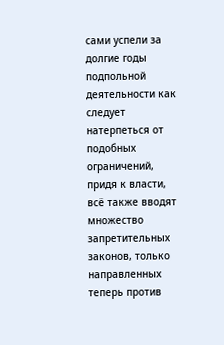сами успели за долгие годы подпольной деятельности как следует натерпеться от подобных ограничений, придя к власти, всё также вводят множество запретительных законов, только направленных теперь против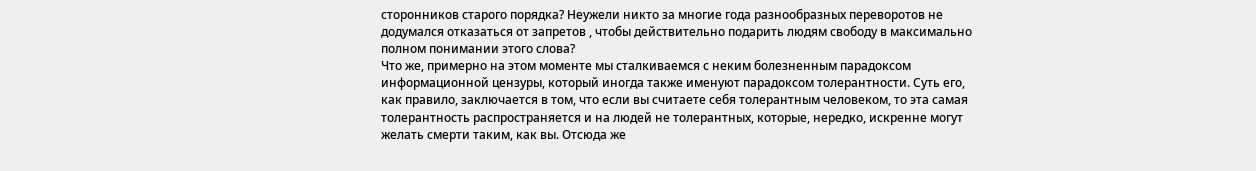сторонников старого порядка? Неужели никто за многие года разнообразных переворотов не додумался отказаться от запретов , чтобы действительно подарить людям свободу в максимально полном понимании этого слова?
Что же, примерно на этом моменте мы сталкиваемся с неким болезненным парадоксом информационной цензуры, который иногда также именуют парадоксом толерантности. Суть его, как правило, заключается в том, что если вы считаете себя толерантным человеком, то эта самая толерантность распространяется и на людей не толерантных, которые, нередко, искренне могут желать смерти таким, как вы. Отсюда же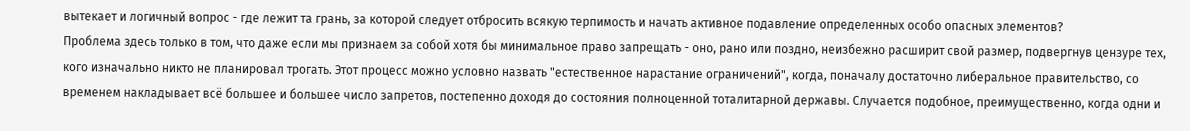вытекает и логичный вопрос - где лежит та грань, за которой следует отбросить всякую терпимость и начать активное подавление определенных особо опасных элементов?
Проблема здесь только в том, что даже если мы признаем за собой хотя бы минимальное право запрещать - оно, рано или поздно, неизбежно расширит свой размер, подвергнув цензуре тех, кого изначально никто не планировал трогать. Этот процесс можно условно назвать "естественное нарастание ограничений", когда, поначалу достаточно либеральное правительство, со временем накладывает всё большее и большее число запретов, постепенно доходя до состояния полноценной тоталитарной державы. Случается подобное, преимущественно, когда одни и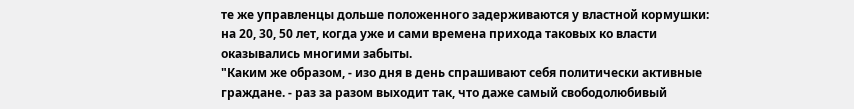те же управленцы дольше положенного задерживаются у властной кормушки: на 20, 30, 50 лет, когда уже и сами времена прихода таковых ко власти оказывались многими забыты.
"Каким же образом, - изо дня в день спрашивают себя политически активные граждане. - раз за разом выходит так, что даже самый свободолюбивый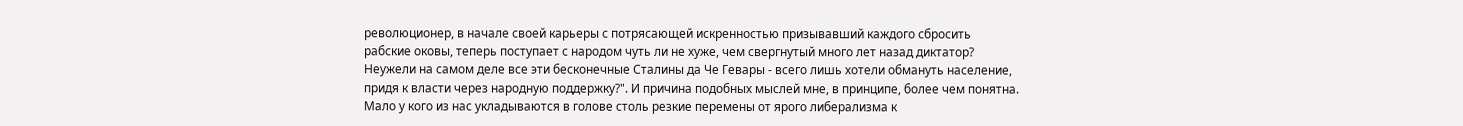революционер, в начале своей карьеры с потрясающей искренностью призывавший каждого сбросить рабские оковы, теперь поступает с народом чуть ли не хуже, чем свергнутый много лет назад диктатор? Неужели на самом деле все эти бесконечные Сталины да Че Гевары - всего лишь хотели обмануть население, придя к власти через народную поддержку?". И причина подобных мыслей мне, в принципе, более чем понятна. Мало у кого из нас укладываются в голове столь резкие перемены от ярого либерализма к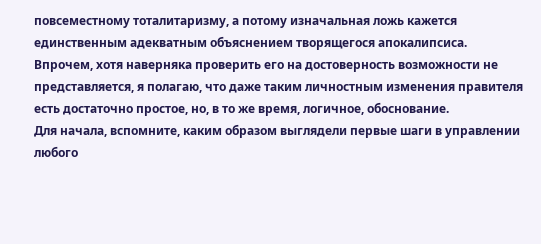повсеместному тоталитаризму, а потому изначальная ложь кажется единственным адекватным объяснением творящегося апокалипсиса.
Впрочем, хотя наверняка проверить его на достоверность возможности не представляется, я полагаю, что даже таким личностным изменения правителя есть достаточно простое, но, в то же время, логичное, обоснование.
Для начала, вспомните, каким образом выглядели первые шаги в управлении любого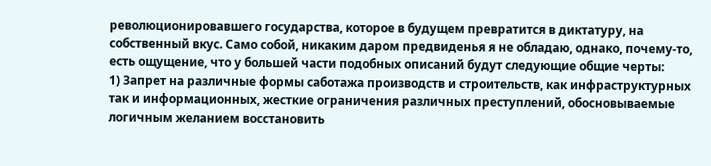революционировавшего государства, которое в будущем превратится в диктатуру, на собственный вкус. Само собой, никаким даром предвиденья я не обладаю, однако, почему-то, есть ощущение, что у большей части подобных описаний будут следующие общие черты:
1) Запрет на различные формы саботажа производств и строительств, как инфраструктурных так и информационных, жесткие ограничения различных преступлений, обосновываемые логичным желанием восстановить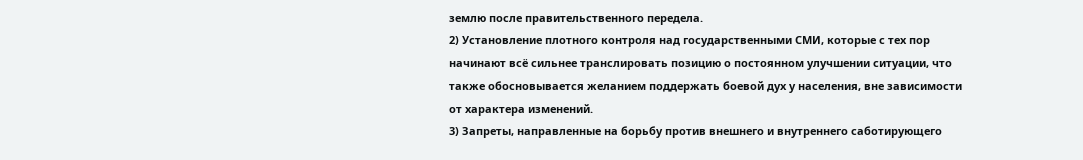землю после правительственного передела.
2) Установление плотного контроля над государственными СМИ, которые с тех пор начинают всё сильнее транслировать позицию о постоянном улучшении ситуации, что также обосновывается желанием поддержать боевой дух у населения, вне зависимости от характера изменений.
3) Запреты, направленные на борьбу против внешнего и внутреннего саботирующего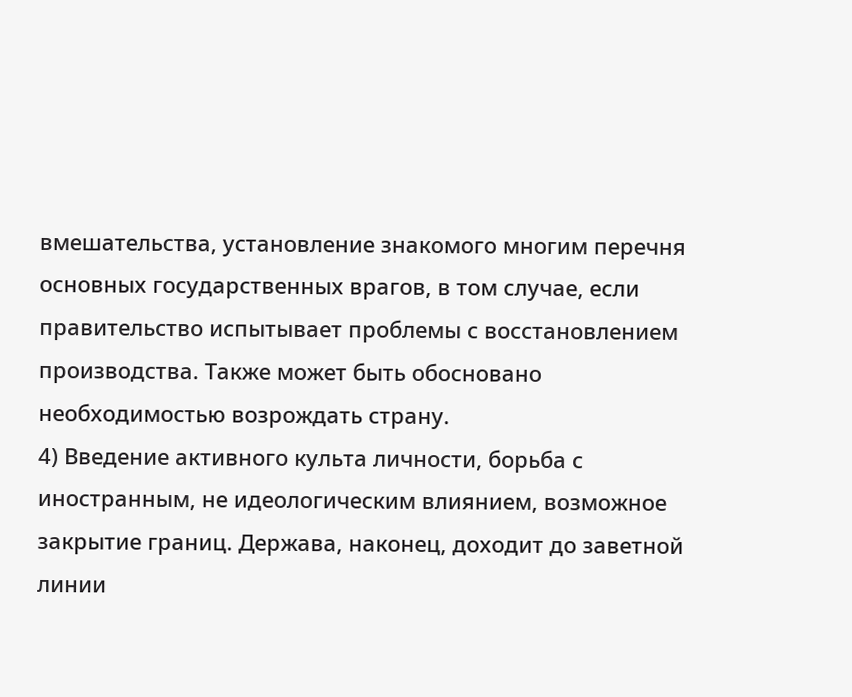вмешательства, установление знакомого многим перечня основных государственных врагов, в том случае, если правительство испытывает проблемы с восстановлением производства. Также может быть обосновано необходимостью возрождать страну.
4) Введение активного культа личности, борьба с иностранным, не идеологическим влиянием, возможное закрытие границ. Держава, наконец, доходит до заветной линии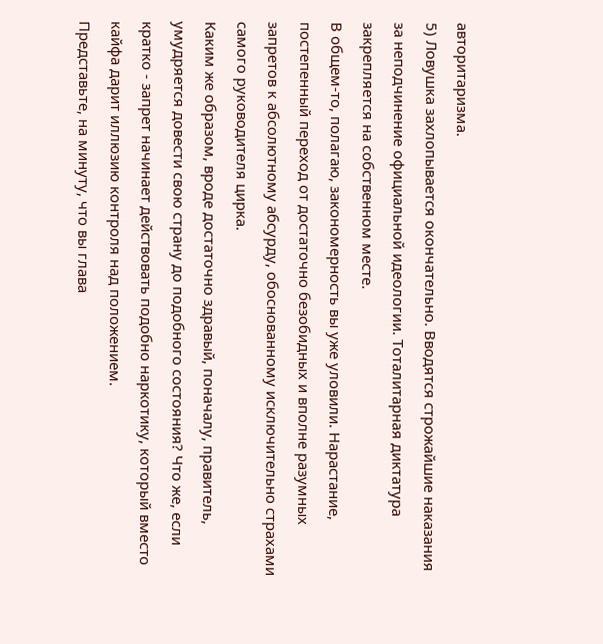авторитаризма.
5) Ловушка захлопывается окончательно. Вводятся строжайшие наказания за неподчинение официальной идеологии. Тоталитарная диктатура закрепляется на собственном месте.
В общем-то, полагаю, закономерность вы уже уловили. Нарастание, постепенный переход от достаточно безобидных и вполне разумных запретов к абсолютному абсурду, обоснованному исключительно страхами самого руководителя цирка.
Каким же образом, вроде достаточно здравый, поначалу, правитель, умудряется довести свою страну до подобного состояния? Что же, если кратко - запрет начинает действовать подобно наркотику, который вместо кайфа дарит иллюзию контроля над положением.
Представьте, на минуту, что вы глава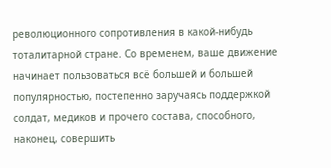революционного сопротивления в какой-нибудь тоталитарной стране. Со временем, ваше движение начинает пользоваться всё большей и большей популярностью, постепенно заручаясь поддержкой солдат, медиков и прочего состава, способного, наконец, совершить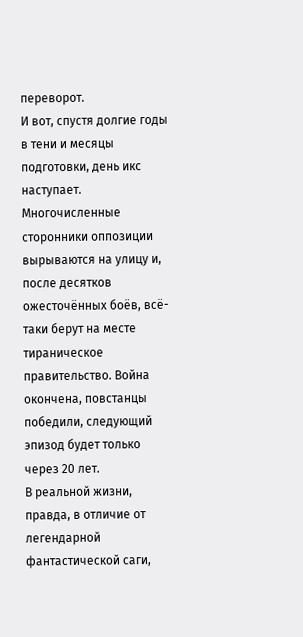переворот.
И вот, спустя долгие годы в тени и месяцы подготовки, день икс наступает. Многочисленные сторонники оппозиции вырываются на улицу и, после десятков ожесточённых боёв, всё-таки берут на месте тираническое правительство. Война окончена, повстанцы победили, следующий эпизод будет только через 20 лет.
В реальной жизни, правда, в отличие от легендарной фантастической саги,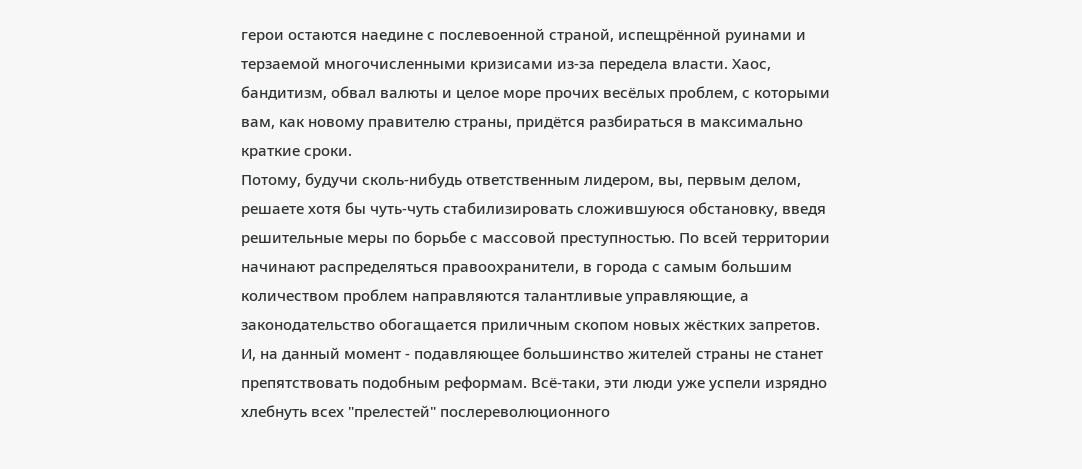герои остаются наедине с послевоенной страной, испещрённой руинами и терзаемой многочисленными кризисами из-за передела власти. Хаос, бандитизм, обвал валюты и целое море прочих весёлых проблем, с которыми вам, как новому правителю страны, придётся разбираться в максимально краткие сроки.
Потому, будучи сколь-нибудь ответственным лидером, вы, первым делом, решаете хотя бы чуть-чуть стабилизировать сложившуюся обстановку, введя решительные меры по борьбе с массовой преступностью. По всей территории начинают распределяться правоохранители, в города с самым большим количеством проблем направляются талантливые управляющие, а законодательство обогащается приличным скопом новых жёстких запретов. И, на данный момент - подавляющее большинство жителей страны не станет препятствовать подобным реформам. Всё-таки, эти люди уже успели изрядно хлебнуть всех "прелестей" послереволюционного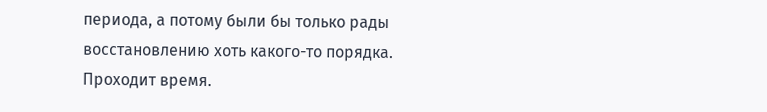периода, а потому были бы только рады восстановлению хоть какого-то порядка.
Проходит время.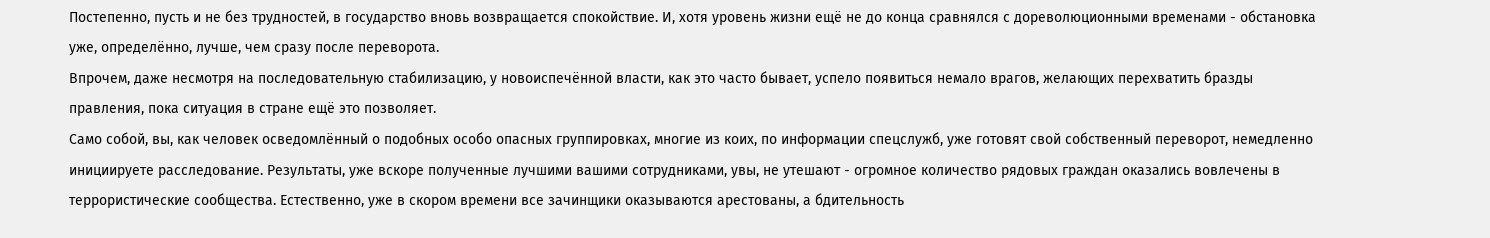Постепенно, пусть и не без трудностей, в государство вновь возвращается спокойствие. И, хотя уровень жизни ещё не до конца сравнялся с дореволюционными временами - обстановка уже, определённо, лучше, чем сразу после переворота.
Впрочем, даже несмотря на последовательную стабилизацию, у новоиспечённой власти, как это часто бывает, успело появиться немало врагов, желающих перехватить бразды правления, пока ситуация в стране ещё это позволяет.
Само собой, вы, как человек осведомлённый о подобных особо опасных группировках, многие из коих, по информации спецслужб, уже готовят свой собственный переворот, немедленно инициируете расследование. Результаты, уже вскоре полученные лучшими вашими сотрудниками, увы, не утешают - огромное количество рядовых граждан оказались вовлечены в террористические сообщества. Естественно, уже в скором времени все зачинщики оказываются арестованы, а бдительность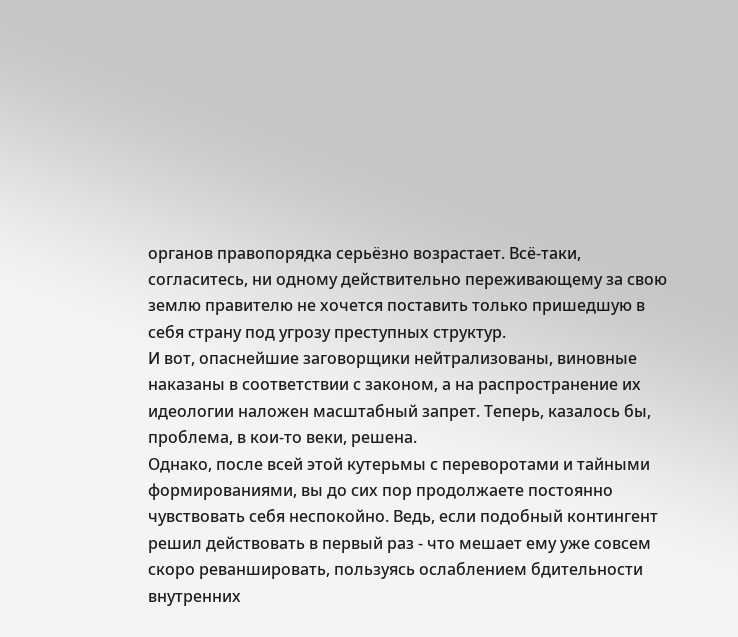органов правопорядка серьёзно возрастает. Всё-таки, согласитесь, ни одному действительно переживающему за свою землю правителю не хочется поставить только пришедшую в себя страну под угрозу преступных структур.
И вот, опаснейшие заговорщики нейтрализованы, виновные наказаны в соответствии с законом, а на распространение их идеологии наложен масштабный запрет. Теперь, казалось бы, проблема, в кои-то веки, решена.
Однако, после всей этой кутерьмы с переворотами и тайными формированиями, вы до сих пор продолжаете постоянно чувствовать себя неспокойно. Ведь, если подобный контингент решил действовать в первый раз - что мешает ему уже совсем скоро реваншировать, пользуясь ослаблением бдительности внутренних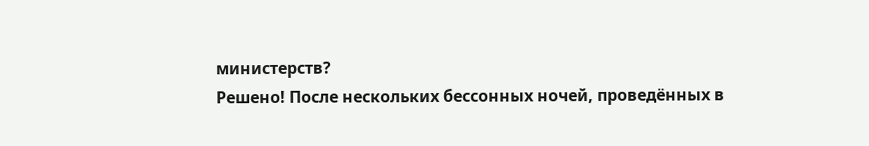министерств?
Решено! После нескольких бессонных ночей, проведённых в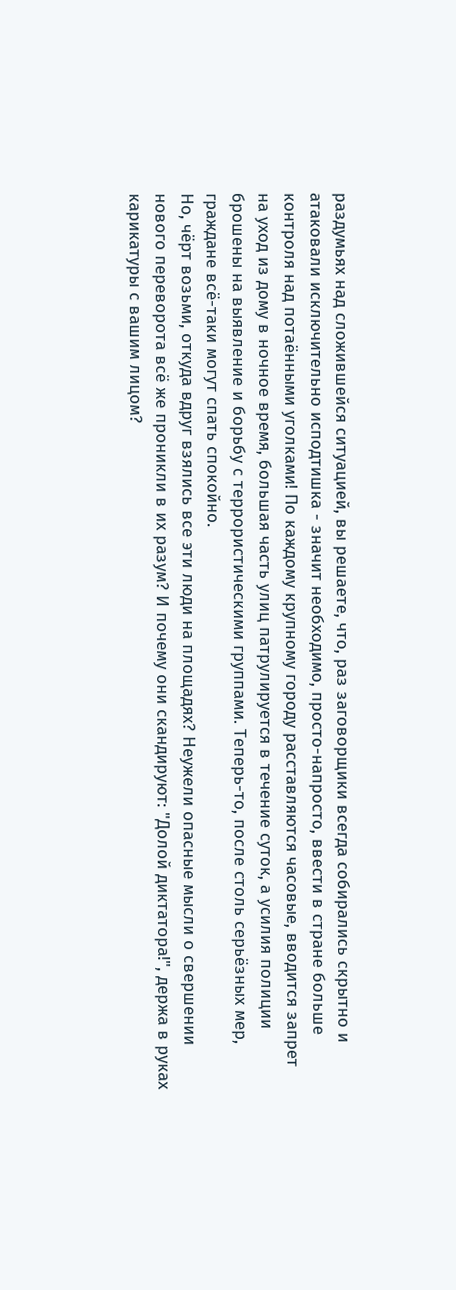раздумьях над сложившейся ситуацией, вы решаете, что, раз заговорщики всегда собирались скрытно и атаковали исключительно исподтишка - значит необходимо, просто-напросто, ввести в стране больше контроля над потаёнными уголками! По каждому крупному городу расставляются часовые, вводится запрет на уход из дому в ночное время, большая часть улиц патрулируется в течение суток, а усилия полиции брошены на выявление и борьбу с террористическими группами. Теперь-то, после столь серьёзных мер, граждане всё-таки могут спать спокойно.
Но, чёрт возьми, откуда вдруг взялись все эти люди на площадях? Неужели опасные мысли о свершении нового переворота всё же проникли в их разум? И почему они скандируют: "Долой диктатора!", держа в руках карикатуры с вашим лицом?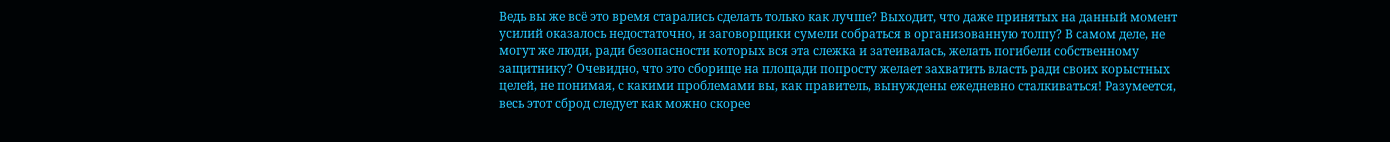Ведь вы же всё это время старались сделать только как лучше? Выходит, что даже принятых на данный момент усилий оказалось недостаточно, и заговорщики сумели собраться в организованную толпу? В самом деле, не могут же люди, ради безопасности которых вся эта слежка и затеивалась, желать погибели собственному защитнику? Очевидно, что это сборище на площади попросту желает захватить власть ради своих корыстных целей, не понимая, с какими проблемами вы, как правитель, вынуждены ежедневно сталкиваться! Разумеется, весь этот сброд следует как можно скорее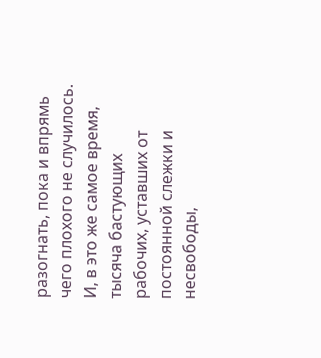разогнать, пока и впрямь чего плохого не случилось. И, в это же самое время, тысяча бастующих рабочих, уставших от постоянной слежки и несвободы,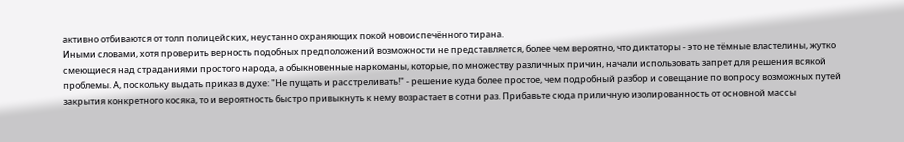активно отбиваются от толп полицейских, неустанно охраняющих покой новоиспечённого тирана.
Иными словами, хотя проверить верность подобных предположений возможности не представляется, более чем вероятно, что диктаторы - это не тёмные властелины, жутко смеющиеся над страданиями простого народа, а обыкновенные наркоманы, которые, по множеству различных причин, начали использовать запрет для решения всякой проблемы. А, поскольку выдать приказ в духе: "Не пущать и расстреливать!" - решение куда более простое, чем подробный разбор и совещание по вопросу возможных путей закрытия конкретного косяка, то и вероятность быстро привыкнуть к нему возрастает в сотни раз. Прибавьте сюда приличную изолированность от основной массы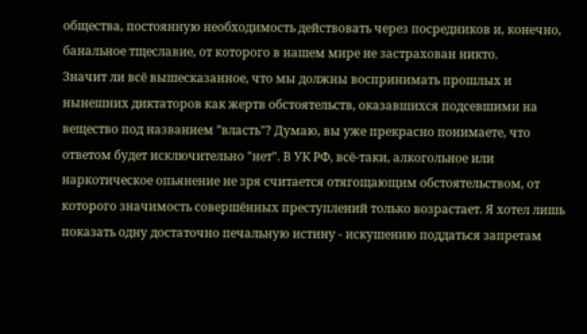общества, постоянную необходимость действовать через посредников и, конечно, банальное тщеславие, от которого в нашем мире не застрахован никто.
Значит ли всё вышесказанное, что мы должны воспринимать прошлых и нынешних диктаторов как жертв обстоятельств, оказавшихся подсевшими на вещество под названием "власть"? Думаю, вы уже прекрасно понимаете, что ответом будет исключительно "нет". В УК РФ, всё-таки, алкогольное или наркотическое опьянение не зря считается отягощающим обстоятельством, от которого значимость совершённых преступлений только возрастает. Я хотел лишь показать одну достаточно печальную истину - искушению поддаться запретам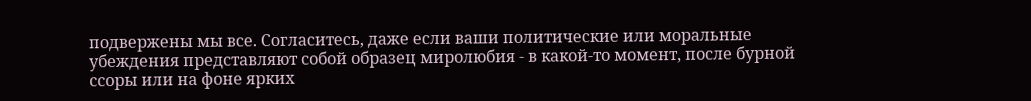подвержены мы все. Согласитесь, даже если ваши политические или моральные убеждения представляют собой образец миролюбия - в какой-то момент, после бурной ссоры или на фоне ярких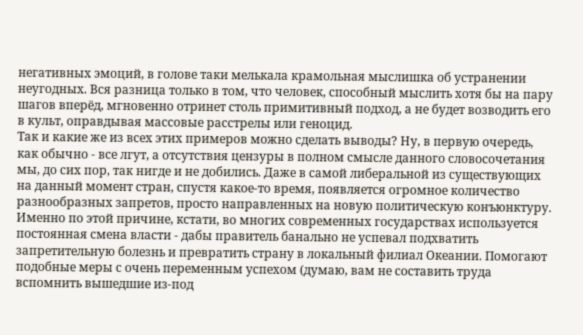негативных эмоций, в голове таки мелькала крамольная мыслишка об устранении неугодных. Вся разница только в том, что человек, способный мыслить хотя бы на пару шагов вперёд, мгновенно отринет столь примитивный подход, а не будет возводить его в культ, оправдывая массовые расстрелы или геноцид.
Так и какие же из всех этих примеров можно сделать выводы? Ну, в первую очередь, как обычно - все лгут, а отсутствия цензуры в полном смысле данного словосочетания мы, до сих пор, так нигде и не добились. Даже в самой либеральной из существующих на данный момент стран, спустя какое-то время, появляется огромное количество разнообразных запретов, просто направленных на новую политическую конъюнктуру. Именно по этой причине, кстати, во многих современных государствах используется постоянная смена власти - дабы правитель банально не успевал подхватить запретительную болезнь и превратить страну в локальный филиал Океании. Помогают подобные меры с очень переменным успехом (думаю, вам не составить труда вспомнить вышедшие из-под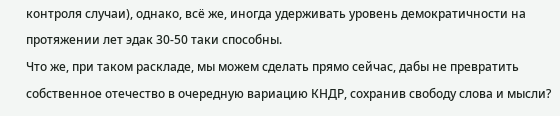контроля случаи), однако, всё же, иногда удерживать уровень демократичности на протяжении лет эдак 30-50 таки способны.
Что же, при таком раскладе, мы можем сделать прямо сейчас, дабы не превратить собственное отечество в очередную вариацию КНДР, сохранив свободу слова и мысли?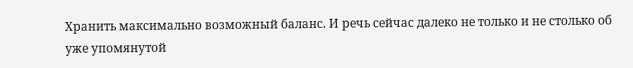Хранить максимально возможный баланс. И речь сейчас далеко не только и не столько об уже упомянутой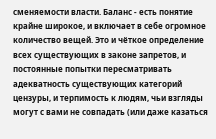сменяемости власти. Баланс - есть понятие крайне широкое, и включает в себе огромное количество вещей. Это и чёткое определение всех существующих в законе запретов, и постоянные попытки пересматривать адекватность существующих категорий цензуры, и терпимость к людям, чьи взгляды могут с вами не совпадать (или даже казаться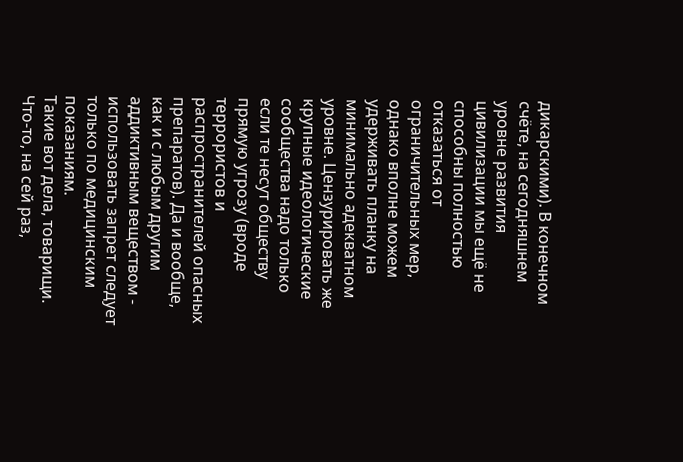дикарскими). В конечном счёте, на сегодняшнем уровне развития цивилизации мы ещё не способны полностью отказаться от ограничительных мер, однако вполне можем удерживать планку на минимально адекватном уровне. Цензурировать же крупные идеологические сообщества надо только если те несут обществу прямую угрозу (вроде террористов и распространителей опасных препаратов). Да и вообще, как и с любым другим аддиктивным веществом - использовать запрет следует только по медицинским показаниям.
Такие вот дела, товарищи. Что-то, на сей раз,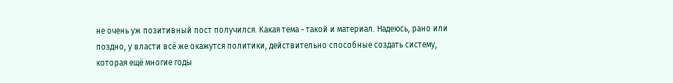не очень уж позитивный пост получился. Какая тема - такой и материал. Надеюсь, рано или поздно, у власти всё же окажутся политики, действительно способные создать систему, которая ещё многие годы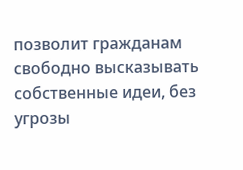позволит гражданам свободно высказывать собственные идеи, без угрозы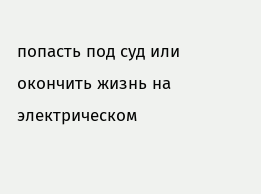попасть под суд или окончить жизнь на электрическом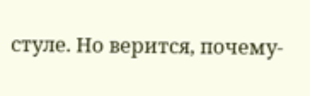стуле. Но верится, почему-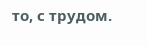то, с трудом.